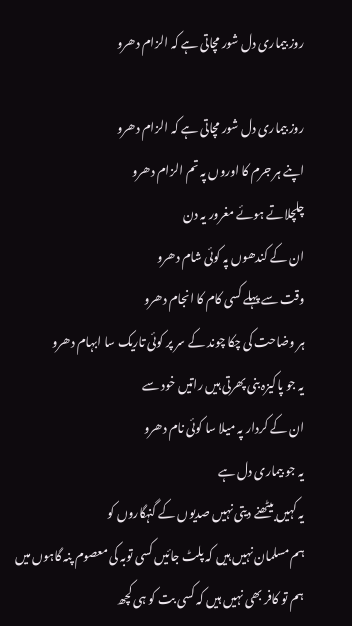روز بیماری دل شور مچاتی ہے کہ الزام دھرو

روز بیماری دل شور مچاتی ہے کہ الزام دھرو
اپنے ہر جرم کا اوروں پہ تم الزام دھرو
چلچلاتے ہوئے مغرور یہ دن
ان کے کندھوں پہ کوئی شام دھرو
وقت سے پہلے کسی کام کا انجام دھرو
ہر وضاحت کی چکا چوند کے سر پر کوئی تاریک سا ابہام دھرو
یہ جو پاکیزہ بنی پھرتی ہیں راتیں خود سے
ان کے کردار پہ میلا سا کوئی نام دھرو
یہ جو بیماری دل ہے
یہ کہیں بیٹھنے دیتی نہیں صدیوں کے گنہگاروں کو
ہم مسلمان نہیں ہیں کہ پلٹ جائیں کسی توبہ کی معصوم پنہ گاہوں میں
ہم تو کافر بھی نہیں ہیں کہ کسی بت کو ہی کچھ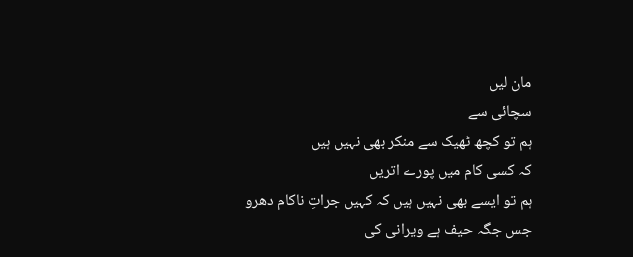مان لیں
سچائی سے
ہم تو کچھ ٹھیک سے منکر بھی نہیں ہیں
کہ کسی کام میں پورے اتریں
ہم تو ایسے بھی نہیں ہیں کہ کہیں جراتِ ناکام دھرو
جس جگہ حیف ہے ویرانی کی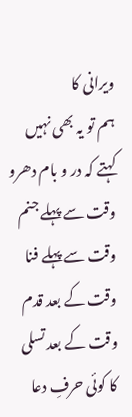ویرانی کا
ہم تو یہ بھی نہیں کہتے کہ در و بام دھرو
وقت سے پہلے جنم
وقت سے پہلے فنا
وقت کے بعد قدم
وقت کے بعد تسلی کا کوئی حرفِ دعا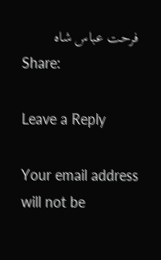فرحت عباس شاہ
Share:

Leave a Reply

Your email address will not be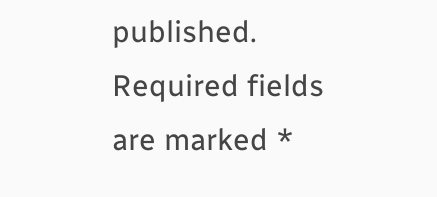published. Required fields are marked *